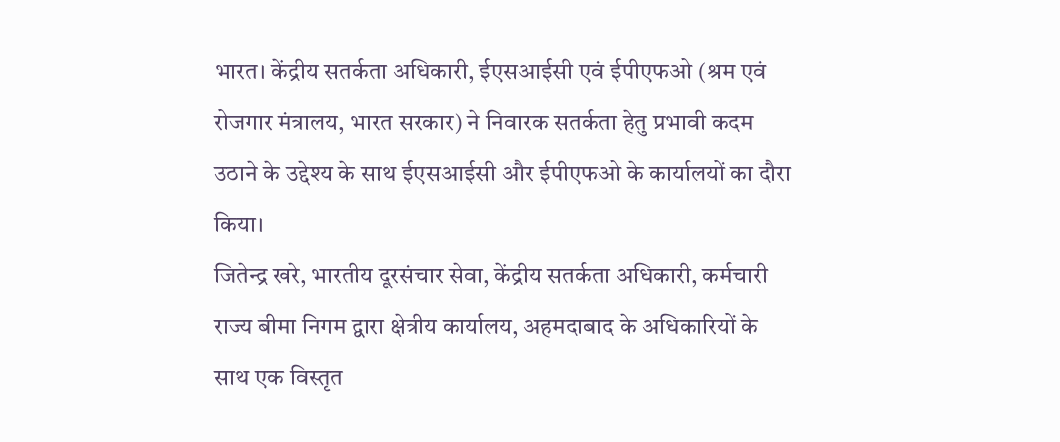भारत। केंद्रीय सतर्कता अधिकारी, ईएसआईसी एवं ईपीएफओ (श्रम एवं रोजगार मंत्रालय, भारत सरकार) ने निवारक सतर्कता हेतु प्रभावी कदम उठाने के उद्देश्य के साथ ईएसआईसी और ईपीएफओ के कार्यालयों का दौरा किया।
जितेन्द्र खरे, भारतीय दूरसंचार सेवा, केंद्रीय सतर्कता अधिकारी, कर्मचारी राज्य बीमा निगम द्वारा क्षेत्रीय कार्यालय, अहमदाबाद के अधिकारियों के साथ एक विस्तृत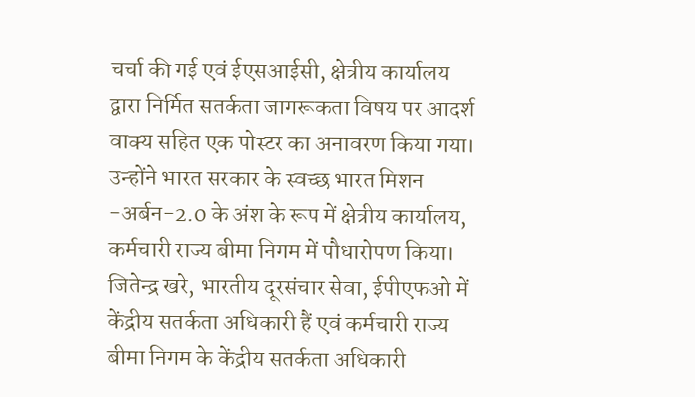चर्चा की गई एवं ईएसआईसी, क्षेत्रीय कार्यालय द्वारा निर्मित सतर्कता जागरूकता विषय पर आदर्श वाक्य सहित एक पोस्टर का अनावरण किया गया।
उन्होंने भारत सरकार के स्वच्छ भारत मिशन -अर्बन-2.0 के अंश के रूप में क्षेत्रीय कार्यालय, कर्मचारी राज्य बीमा निगम में पौधारोपण किया।
जितेन्द्र खरे, भारतीय दूरसंचार सेवा, ईपीएफओ में केंद्रीय सतर्कता अधिकारी हैं एवं कर्मचारी राज्य बीमा निगम के केंद्रीय सतर्कता अधिकारी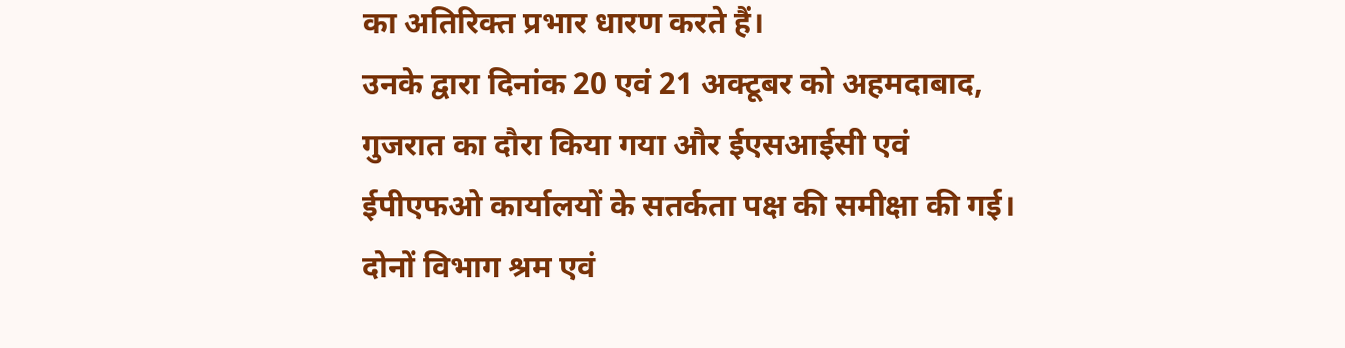का अतिरिक्त प्रभार धारण करते हैं।
उनके द्वारा दिनांक 20 एवं 21 अक्टूबर को अहमदाबाद, गुजरात का दौरा किया गया और ईएसआईसी एवं ईपीएफओ कार्यालयों के सतर्कता पक्ष की समीक्षा की गई।
दोनों विभाग श्रम एवं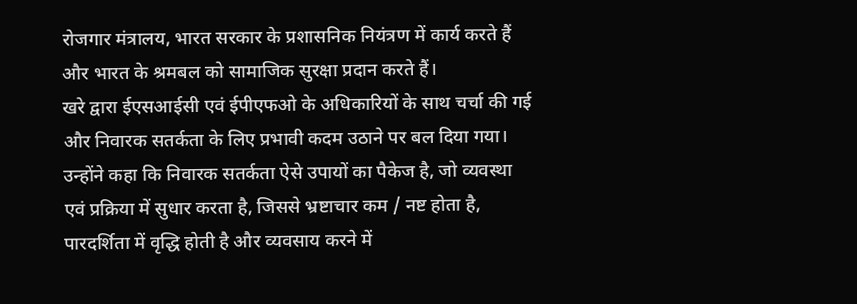रोजगार मंत्रालय, भारत सरकार के प्रशासनिक नियंत्रण में कार्य करते हैं और भारत के श्रमबल को सामाजिक सुरक्षा प्रदान करते हैं।
खरे द्वारा ईएसआईसी एवं ईपीएफओ के अधिकारियों के साथ चर्चा की गई और निवारक सतर्कता के लिए प्रभावी कदम उठाने पर बल दिया गया।
उन्होंने कहा कि निवारक सतर्कता ऐसे उपायों का पैकेज है, जो व्यवस्था एवं प्रक्रिया में सुधार करता है, जिससे भ्रष्टाचार कम / नष्ट होता है, पारदर्शिता में वृद्धि होती है और व्यवसाय करने में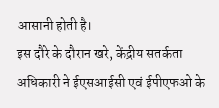आसानी होती है।
इस दौरे के दौरान खरे, केंद्रीय सतर्कता अधिकारी ने ईएसआईसी एवं ईपीएफओ के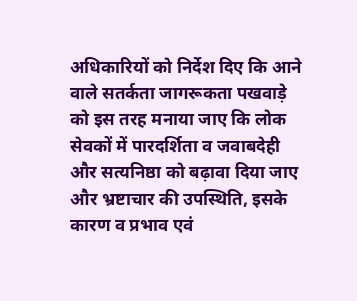अधिकारियों को निर्देश दिए कि आने वाले सतर्कता जागरूकता पखवाड़े को इस तरह मनाया जाए कि लोक सेवकों में पारदर्शिता व जवाबदेही और सत्यनिष्ठा को बढ़ावा दिया जाए और भ्रष्टाचार की उपस्थिति, इसके कारण व प्रभाव एवं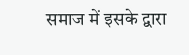समाज में इसके द्वारा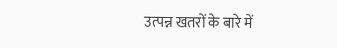उत्पन्न खतरों के बारे में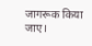जागरूक किया जाए।